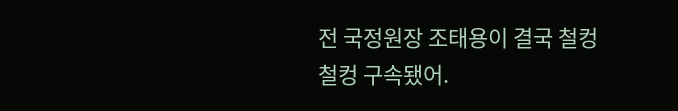전 국정원장 조태용이 결국 철컹철컹 구속됐어.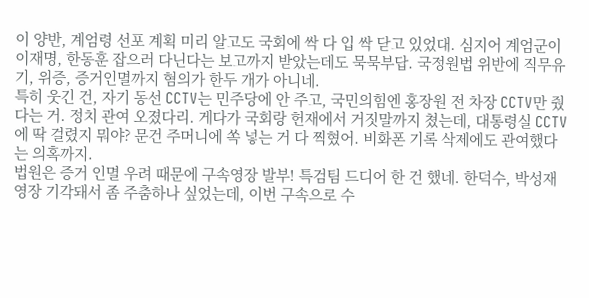이 양반, 계엄령 선포 계획 미리 알고도 국회에 싹 다 입 싹 닫고 있었대. 심지어 계엄군이 이재명, 한동훈 잡으러 다닌다는 보고까지 받았는데도 묵묵부답. 국정원법 위반에 직무유기, 위증, 증거인멸까지 혐의가 한두 개가 아니네.
특히 웃긴 건, 자기 동선 CCTV는 민주당에 안 주고, 국민의힘엔 홍장원 전 차장 CCTV만 줬다는 거. 정치 관여 오졌다리. 게다가 국회랑 헌재에서 거짓말까지 쳤는데, 대통령실 CCTV에 딱 걸렸지 뭐야? 문건 주머니에 쏙 넣는 거 다 찍혔어. 비화폰 기록 삭제에도 관여했다는 의혹까지.
법원은 증거 인멸 우려 때문에 구속영장 발부! 특검팀 드디어 한 건 했네. 한덕수, 박성재 영장 기각돼서 좀 주춤하나 싶었는데, 이번 구속으로 수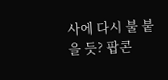사에 다시 불 붙을 듯? 팝콘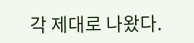각 제대로 나왔다.